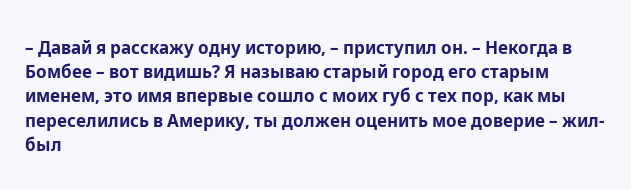– Давай я расскажу одну историю, – приступил он. – Некогда в Бомбее – вот видишь? Я называю старый город его старым именем, это имя впервые сошло с моих губ с тех пор, как мы переселились в Америку, ты должен оценить мое доверие – жил-был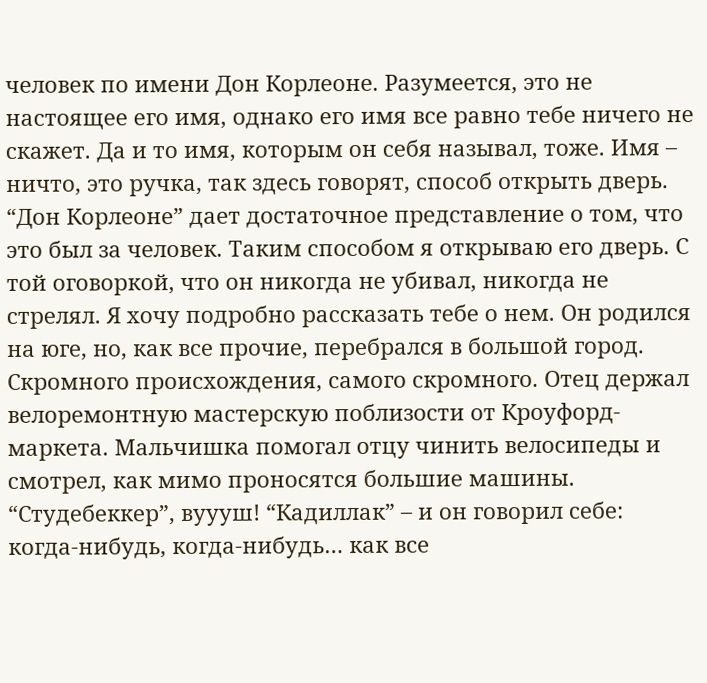человек по имени Дон Корлеоне. Разумеется, это не настоящее его имя, однако его имя все равно тебе ничего не скажет. Да и то имя, которым он себя называл, тоже. Имя – ничто, это ручка, так здесь говорят, способ открыть дверь. “Дон Корлеоне” дает достаточное представление о том, что это был за человек. Таким способом я открываю его дверь. С той оговоркой, что он никогда не убивал, никогда не стрелял. Я хочу подробно рассказать тебе о нем. Он родился на юге, но, как все прочие, перебрался в большой город. Скромного происхождения, самого скромного. Отец держал велоремонтную мастерскую поблизости от Кроуфорд-маркета. Мальчишка помогал отцу чинить велосипеды и смотрел, как мимо проносятся большие машины. “Студебеккер”, вуууш! “Кадиллак” – и он говорил себе: когда‑нибудь, когда‑нибудь… как все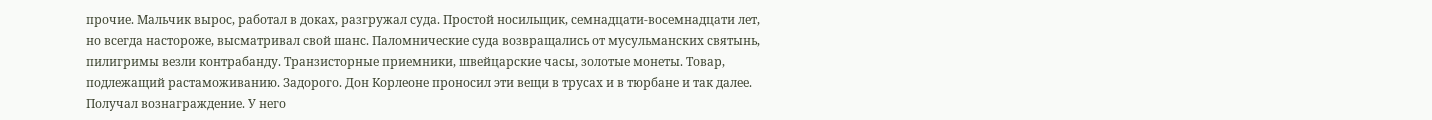прочие. Мальчик вырос, работал в доках, разгружал суда. Простой носильщик, семнадцати-восемнадцати лет, но всегда настороже, высматривал свой шанс. Паломнические суда возвращались от мусульманских святынь, пилигримы везли контрабанду. Транзисторные приемники, швейцарские часы, золотые монеты. Товар, подлежащий растаможиванию. Задорого. Дон Корлеоне проносил эти вещи в трусах и в тюрбане и так далее. Получал вознаграждение. У него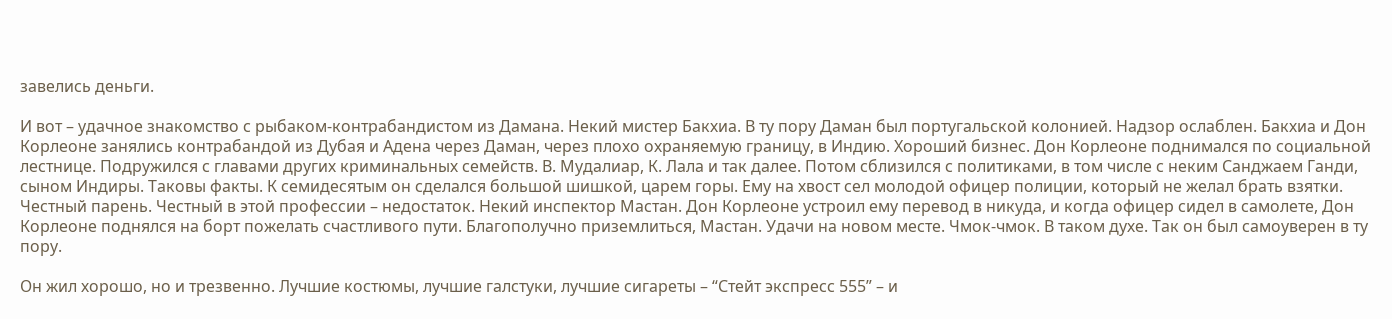завелись деньги.

И вот – удачное знакомство с рыбаком-контрабандистом из Дамана. Некий мистер Бакхиа. В ту пору Даман был португальской колонией. Надзор ослаблен. Бакхиа и Дон Корлеоне занялись контрабандой из Дубая и Адена через Даман, через плохо охраняемую границу, в Индию. Хороший бизнес. Дон Корлеоне поднимался по социальной лестнице. Подружился с главами других криминальных семейств. В. Мудалиар, К. Лала и так далее. Потом сблизился с политиками, в том числе с неким Санджаем Ганди, сыном Индиры. Таковы факты. К семидесятым он сделался большой шишкой, царем горы. Ему на хвост сел молодой офицер полиции, который не желал брать взятки. Честный парень. Честный в этой профессии – недостаток. Некий инспектор Мастан. Дон Корлеоне устроил ему перевод в никуда, и когда офицер сидел в самолете, Дон Корлеоне поднялся на борт пожелать счастливого пути. Благополучно приземлиться, Мастан. Удачи на новом месте. Чмок-чмок. В таком духе. Так он был самоуверен в ту пору.

Он жил хорошо, но и трезвенно. Лучшие костюмы, лучшие галстуки, лучшие сигареты – “Стейт экспресс 555” – и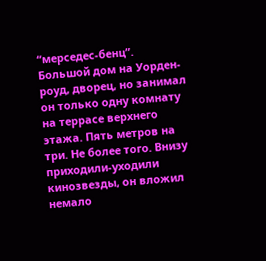“мерседес-бенц”. Большой дом на Уорден-роуд, дворец, но занимал он только одну комнату на террасе верхнего этажа. Пять метров на три. Не более того. Внизу приходили-уходили кинозвезды, он вложил немало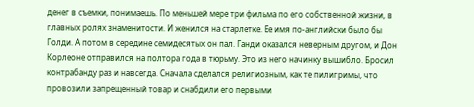денег в съемки, понимаешь. По меньшей мере три фильма по его собственной жизни, в главных ролях знаменитости. И женился на старлетке. Ее имя по‑английски было бы Голди. А потом в середине семидесятых он пал. Ганди оказался неверным другом, и Дон Корлеоне отправился на полтора года в тюрьму. Это из него начинку вышибло. Бросил контрабанду раз и навсегда. Сначала сделался религиозным, как те пилигримы, что провозили запрещенный товар и снабдили его первыми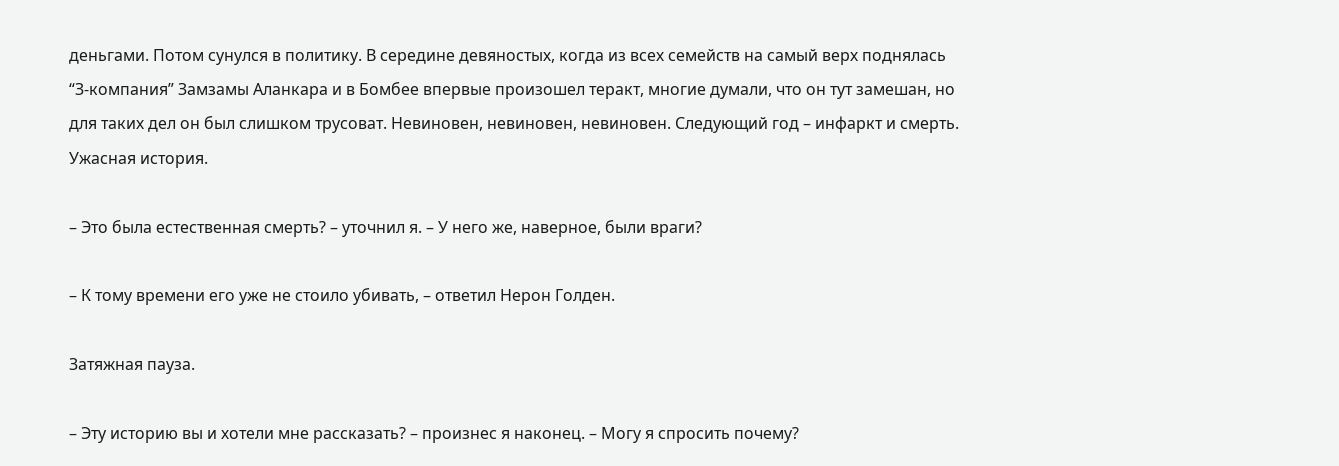деньгами. Потом сунулся в политику. В середине девяностых, когда из всех семейств на самый верх поднялась “З-компания” Замзамы Аланкара и в Бомбее впервые произошел теракт, многие думали, что он тут замешан, но для таких дел он был слишком трусоват. Невиновен, невиновен, невиновен. Следующий год – инфаркт и смерть. Ужасная история.

– Это была естественная смерть? – уточнил я. – У него же, наверное, были враги?

– К тому времени его уже не стоило убивать, – ответил Нерон Голден.

Затяжная пауза.

– Эту историю вы и хотели мне рассказать? – произнес я наконец. – Могу я спросить почему?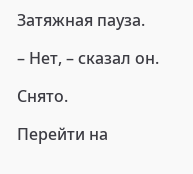Затяжная пауза.

– Нет, – сказал он.

Снято.

Перейти на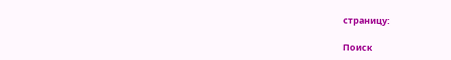страницу:

Поиск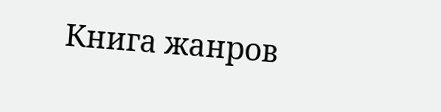Книга жанров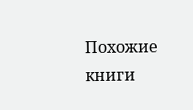Похожие книги